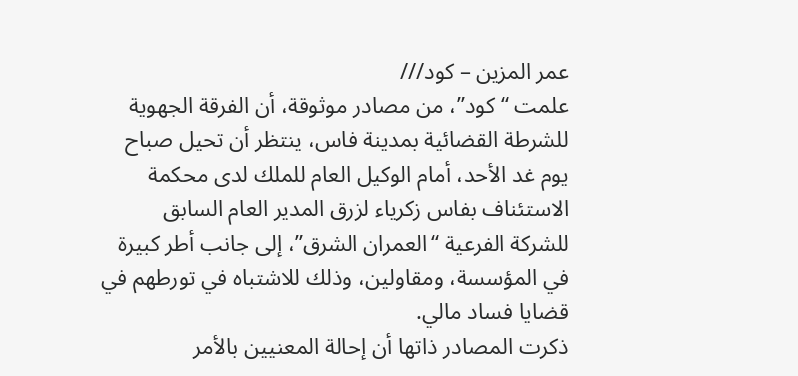عمر المزين – كود///
علمت “كود”، من مصادر موثوقة، أن الفرقة الجهوية للشرطة القضائية بمدينة فاس، ينتظر أن تحيل صباح يوم غد الأحد، أمام الوكيل العام للملك لدى محكمة الاستئناف بفاس زكرياء لزرق المدير العام السابق للشركة الفرعية “العمران الشرق”، إلى جانب أطر كبيرة في المؤسسة، ومقاولين، وذلك للاشتباه في تورطهم في قضايا فساد مالي.
ذكرت المصادر ذاتها أن إحالة المعنيين بالأمر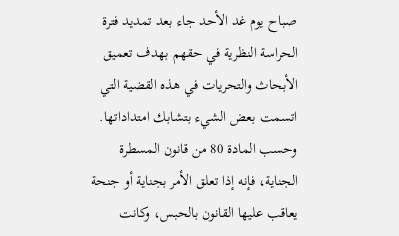صباح يوم غد الأحد جاء بعد تمديد فترة الحراسة النظرية في حقهم بهدف تعميق الأبحاث والتحريات في هذه القضية التي اتسمت بعض الشيء بتشابك امتداداتها.
وحسب المادة 80 من قانون المسطرة الجناية، فإنه إذا تعلق الأمر بجناية أو جنحة يعاقب عليها القانون بالحبس، وكانت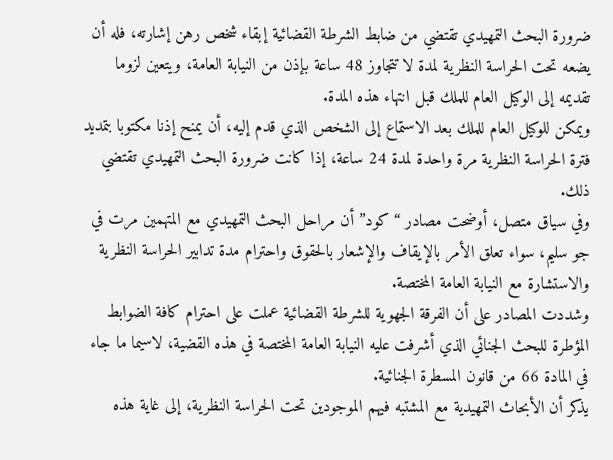ضرورة البحث التمهيدي تقتضي من ضابط الشرطة القضائية إبقاء شخص رهن إشارته، فله أن يضعه تحت الحراسة النظرية لمدة لا تتجاوز 48 ساعة بإذن من النيابة العامة، ويتعين لزوما تقديمه إلى الوكيل العام للملك قبل انتهاء هذه المدة.
ويمكن للوكيل العام للملك بعد الاستماع إلى الشخص الذي قدم إليه، أن يمنح إذنا مكتوبا بتمديد فترة الحراسة النظرية مرة واحدة لمدة 24 ساعة، إذا كانت ضرورة البحث التمهيدي تقتضي ذلك.
وفي سياق متصل، أوضحت مصادر “كود” أن مراحل البحث التمهيدي مع المتهمين مرت في جو سليم، سواء تعلق الأمر بالإيقاف والإشعار بالحقوق واحترام مدة تدابير الحراسة النظرية والاستشارة مع النيابة العامة المختصة.
وشددت المصادر على أن الفرقة الجهوية للشرطة القضائية عملت على احترام كافة الضوابط المؤطرة للبحث الجنائي الذي أشرفت عليه النيابة العامة المختصة في هذه القضية، لاسيما ما جاء في المادة 66 من قانون المسطرة الجنائية.
يذكر أن الأبحاث التمهيدية مع المشتبه فيهم الموجودين تحت الحراسة النظرية، إلى غاية هذه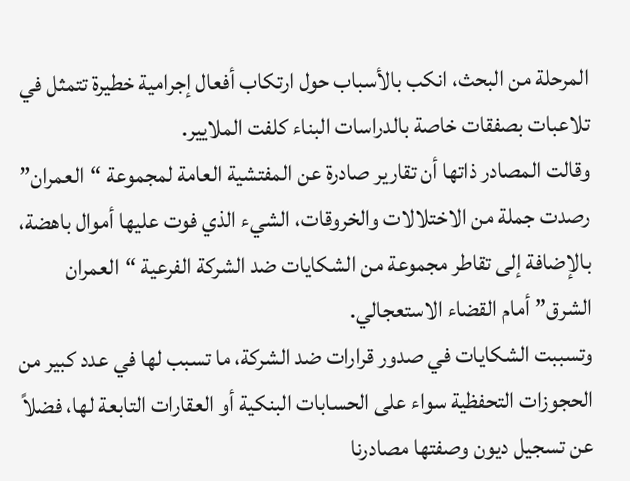المرحلة من البحث، انكب بالأسباب حول ارتكاب أفعال إجرامية خطيرة تتمثل في تلاعبات بصفقات خاصة بالدراسات البناء كلفت الملايير.
وقالت المصادر ذاتها أن تقارير صادرة عن المفتشية العامة لمجموعة “العمران” رصدت جملة من الاختلالات والخروقات، الشيء الذي فوت عليها أموال باهضة، بالإضافة إلى تقاطر مجموعة من الشكايات ضد الشركة الفرعية “العمران الشرق” أمام القضاء الاستعجالي.
وتسببت الشكايات في صدور قرارات ضد الشركة، ما تسبب لها في عدد كبير من الحجوزات التحفظية سواء على الحسابات البنكية أو العقارات التابعة لها، فضلاً عن تسجيل ديون وصفتها مصادرنا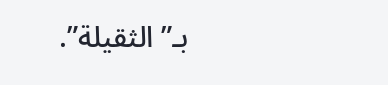بـ”الثقيلة”.